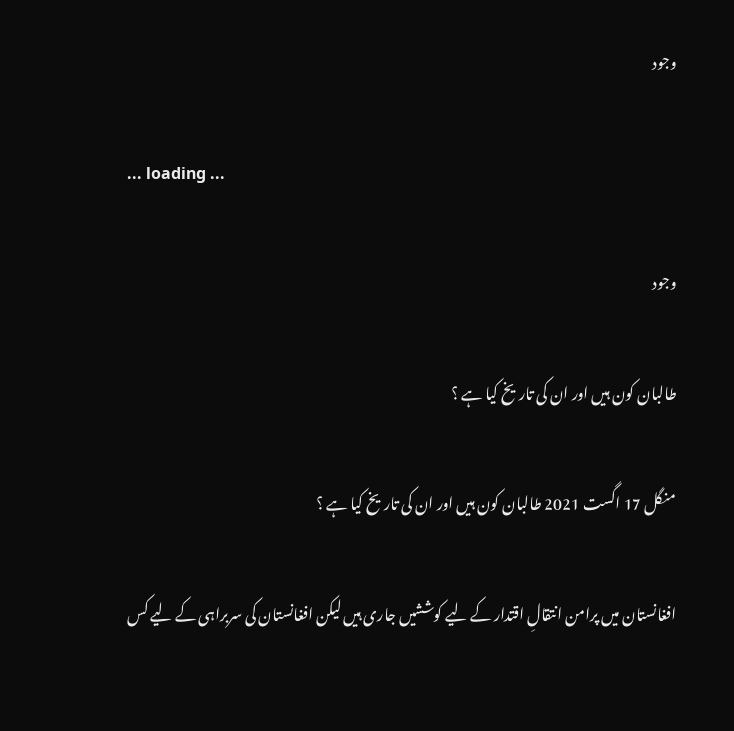وجود

... loading ...

وجود

طالبان کون ہیں اور ان کی تاریخ کیا ہے ؟

منگل 17 اگست 2021 طالبان کون ہیں اور ان کی تاریخ کیا ہے ؟

افغانستان میں پرامن انتقالِ اقتدار کے لیے کوششیں جاری ہیں لیکن افغانستان کی سربراہی کے لیے کس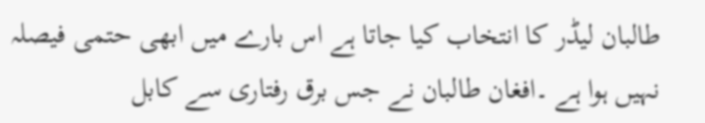طالبان لیڈر کا انتخاب کیا جاتا ہے اس بارے میں ابھی حتمی فیصلہ نہیں ہوا ہے ۔افغان طالبان نے جس برق رفتاری سے کابل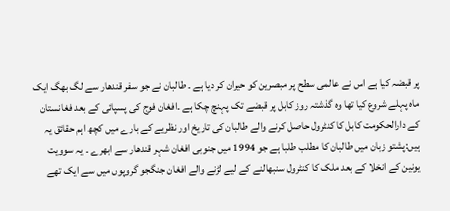پر قبضہ کیا ہے اس نے عالمی سطح پر مبصرین کو حیران کر دیا ہے ۔ طالبان نے جو سفر قندھار سے لگ بھگ ایک ماہ پہلے شروع کیا تھا وہ گذشتہ روز کابل پر قبضے تک پہنچ چکا ہے ۔افغان فوج کی پسپائی کے بعد فغانستان کے دارالحکومت کابل کا کنٹرول حاصل کرنے والے طالبان کی تاریخ اور نظریے کے بارے میں کچھ اہم حقائق یہ ہیں:پشتو زبان میں طالبان کا مطلب طلبا ہے جو 1994 میں جنوبی افغان شہر قندھار سے ابھرے ۔ یہ سوویت یونین کے انخلا کے بعد ملک کا کنٹرول سنبھالنے کے لیے لڑنے والے افغان جنگجو گروپوں میں سے ایک تھے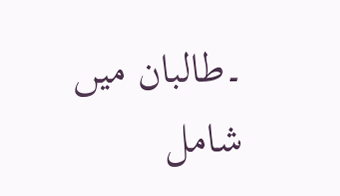۔طالبان میں شامل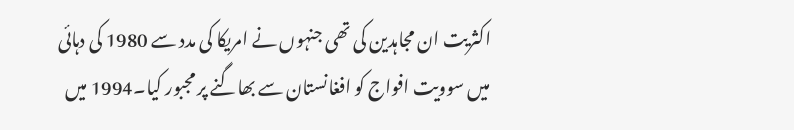اکثریت ان مجاہدین کی تھی جنہوں نے امریکا کی مدد سے 1980 کی دہائی میں سوویت افواج کو افغانستان سے بھاگنے پر مجبور کیا۔1994 میں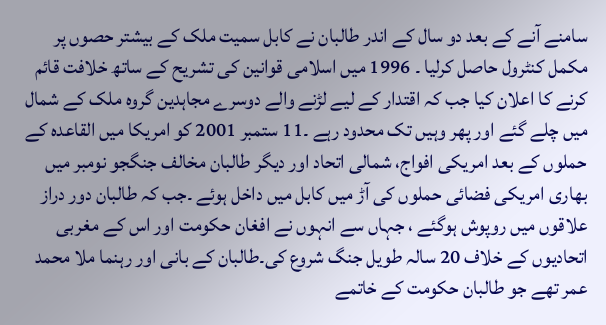سامنے آنے کے بعد دو سال کے اندر طالبان نے کابل سمیت ملک کے بیشتر حصوں پر مکمل کنٹرول حاصل کرلیا ۔ 1996 میں اسلامی قوانین کی تشریح کے ساتھ خلافت قائم کرنے کا اعلان کیا جب کہ اقتدار کے لیے لڑنے والے دوسرے مجاہدین گروہ ملک کے شمال میں چلے گئے اور پھر وہیں تک محدود رہے ۔11 ستمبر 2001 کو امریکا میں القاعدہ کے حملوں کے بعد امریکی افواج، شمالی اتحاد اور دیگر طالبان مخالف جنگجو نومبر میں بھاری امریکی فضائی حملوں کی آڑ میں کابل میں داخل ہوئے ۔جب کہ طالبان دور دراز علاقوں میں روپوش ہوگئے ، جہاں سے انہوں نے افغان حکومت اور اس کے مغربی اتحادیوں کے خلاف 20 سالہ طویل جنگ شروع کی۔طالبان کے بانی اور رہنما ملا محمد عمر تھے جو طالبان حکومت کے خاتمے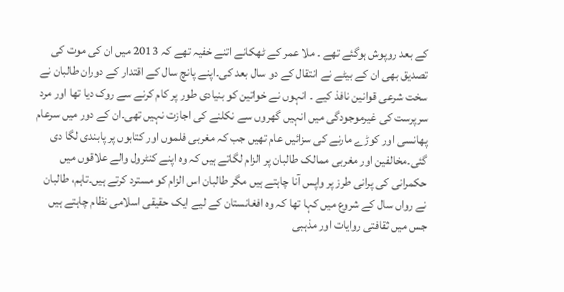کے بعد روپوش ہوگئے تھے ۔ ملا عمر کے ٹھکانے اتنے خفیہ تھے کہ 2013 میں ان کی موت کی تصدیق بھی ان کے بیٹے نے انتقال کے دو سال بعد کی۔اپنے پانچ سال کے اقتدار کے دوران طالبان نے سخت شرعی قوانین نافذ کیے ۔ انہوں نے خواتین کو بنیادی طور پر کام کرنے سے روک دیا تھا اور مرد سرپرست کی غیرموجودگی میں انہیں گھروں سے نکلنے کی اجازت نہیں تھی۔ان کے دور میں سرعام پھانسی اور کوڑے مارنے کی سزائیں عام تھیں جب کہ مغربی فلموں اور کتابوں پر پابندی لگا دی گئی۔مخالفین اور مغربی ممالک طالبان پر الزام لگاتے ہیں کہ وہ اپنے کنٹرول والے علاقوں میں حکمرانی کی پرانی طرز پر واپس آنا چاہتے ہیں مگر طالبان اس الزام کو مسترد کرتے ہیں۔تاہم، طالبان نے رواں سال کے شروع میں کہا تھا کہ وہ افغانستان کے لیے ایک حقیقی اسلامی نظام چاہتے ہیں جس میں ثقافتی روایات اور مذہبی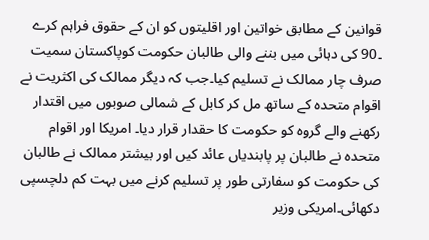قوانین کے مطابق خواتین اور اقلیتوں کو ان کے حقوق فراہم کرے ۔90 کی دہائی میں بننے والی طالبان حکومت کوپاکستان سمیت صرف چار ممالک نے تسلیم کیا۔جب کہ دیگر ممالک کی اکثریت نے اقوام متحدہ کے ساتھ مل کر کابل کے شمالی صوبوں میں اقتدار رکھنے والے گروہ کو حکومت کا حقدار قرار دیا۔ امریکا اور اقوام متحدہ نے طالبان پر پابندیاں عائد کیں اور بیشتر ممالک نے طالبان کی حکومت کو سفارتی طور پر تسلیم کرنے میں بہت کم دلچسپی دکھائی۔امریکی وزیر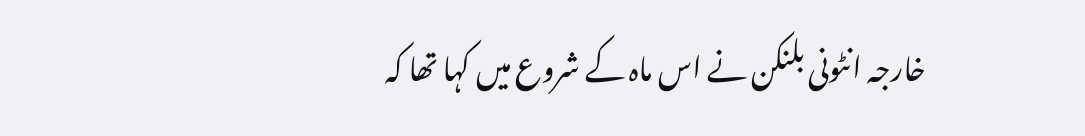خارجہ انٹونی بلنکن نے اس ماہ کے شروع میں کہا تھا کہ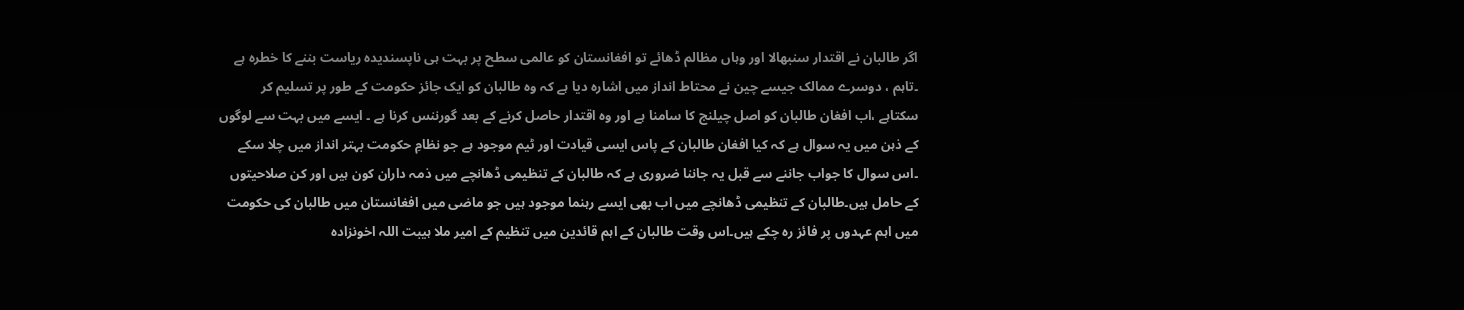اگر طالبان نے اقتدار سنبھالا اور وہاں مظالم ڈھائے تو افغانستان کو عالمی سطح پر بہت ہی ناپسندیدہ ریاست بننے کا خطرہ ہے ۔تاہم ، دوسرے ممالک جیسے چین نے محتاط انداز میں اشارہ دیا ہے کہ وہ طالبان کو ایک جائز حکومت کے طور پر تسلیم کر سکتاہے ،اب افغان طالبان کو اصل چیلنج کا سامنا ہے اور وہ اقتدار حاصل کرنے کے بعد گورننس کرنا ہے ۔ ایسے میں بہت سے لوگوں کے ذہن میں یہ سوال ہے کہ کیا افغان طالبان کے پاس ایسی قیادت اور ٹیم موجود ہے جو نظامِ حکومت بہتر انداز میں چلا سکے ۔اس سوال کا جواب جاننے سے قبل یہ جاننا ضروری ہے کہ طالبان کے تنظیمی ڈھانچے میں ذمہ داران کون ہیں اور کن صلاحیتوں کے حامل ہیں۔طالبان کے تنظیمی ڈھانچے میں اب بھی ایسے رہنما موجود ہیں جو ماضی میں افغانستان میں طالبان کی حکومت میں اہم عہدوں پر فائز رہ چکے ہیں۔اس وقت طالبان کے اہم قائدین میں تنظیم کے امیر ملا ہیبت اللہ اخونزادہ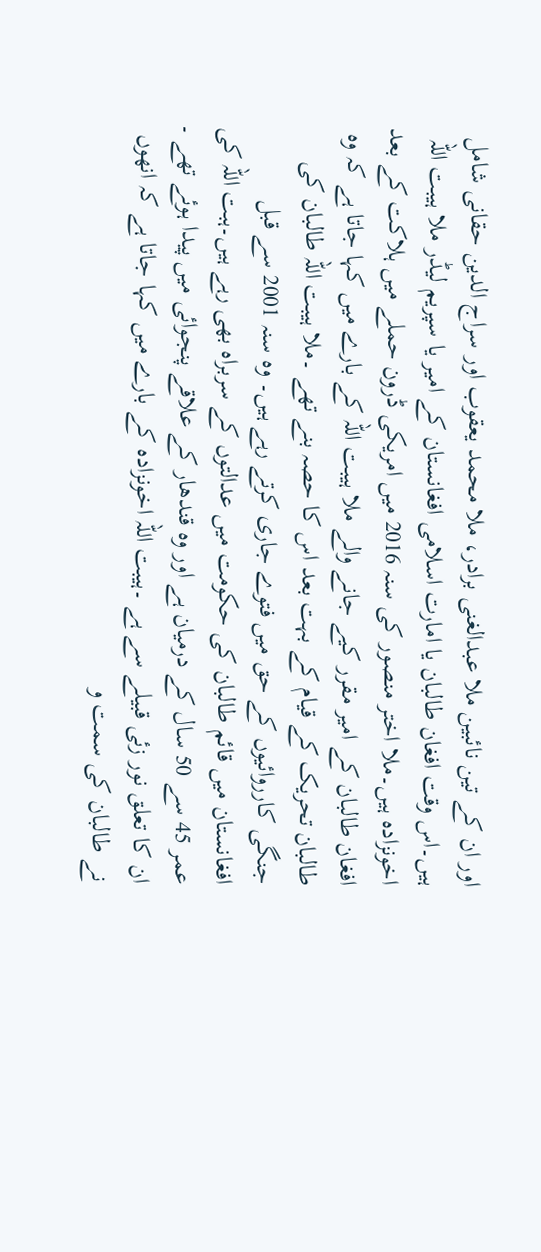اور ان کے تین نائبین ملا عبدالغنی برادر، ملا محمد یعقوب اور سراج الدین حقانی شامل ہیں۔اس وقت افغان طالبان یا امارت اسلامی افغانستان کے امیر یا سپریم لیڈر ملا ہیبت اللہ اخونزادہ ہیں۔ملا اختر منصور کی سنہ 2016 میں امریکی ڈرون حملے میں ہلاکت کے بعد افغان طالبان کے امیر مقرر کیے جانے والے ملا ہیبت اللہ کے بارے میں کہا جاتا ہے کہ وہ طالبان تحریک کے قیام کے بہت بعد اس کا حصہ بنے تھے ۔ملا ہیبت اللہ طالبان کی جنگی کارروائیوں کے حق میں فتوے جاری کرتے رہے ہیں۔ وہ سنہ 2001 سے قبل افغانستان میں قائم طالبان کی حکومت میں عدالتوں کے سربراہ بھی رہے ہیں۔ہبت اللہ کی عمر 45 سے 50 سال کے درمیان ہے اور وہ قندھار کے علاقے پنجوائی میں پیدا ہوئے تھے ۔ ان کا تعلق نور زئی قبیلے سے ہے ۔ہیبت اللہ اخونزادہ کے بارے میں کہا جاتا ہے کہ انھوں نے طالبان کی سمت و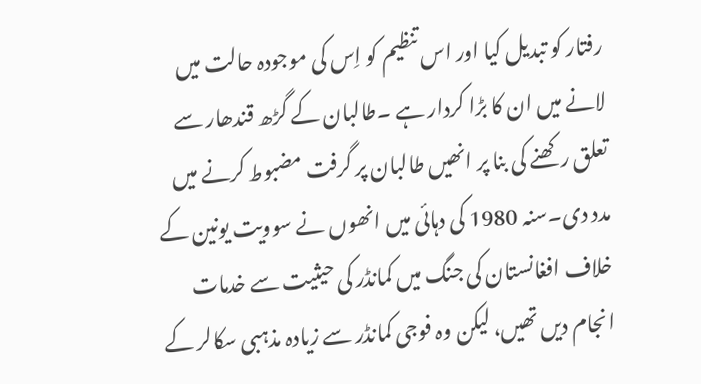رفتار کو تبدیل کیا اور اس تنظیم کو اِس کی موجودہ حالت میں لانے میں ان کا بڑا کردار ہے ۔طالبان کے گڑھ قندھار سے تعلق رکھنے کی بنا پر انھیں طالبان پر گرفت مضبوط کرنے میں مدد دی۔سنہ 1980 کی دہائی میں انھوں نے سوویت یونین کے خلاف افغانستان کی جنگ میں کمانڈر کی حیثیت سے خدمات انجام دیں تھیں، لیکن وہ فوجی کمانڈر سے زیادہ مذہبی سکالر کے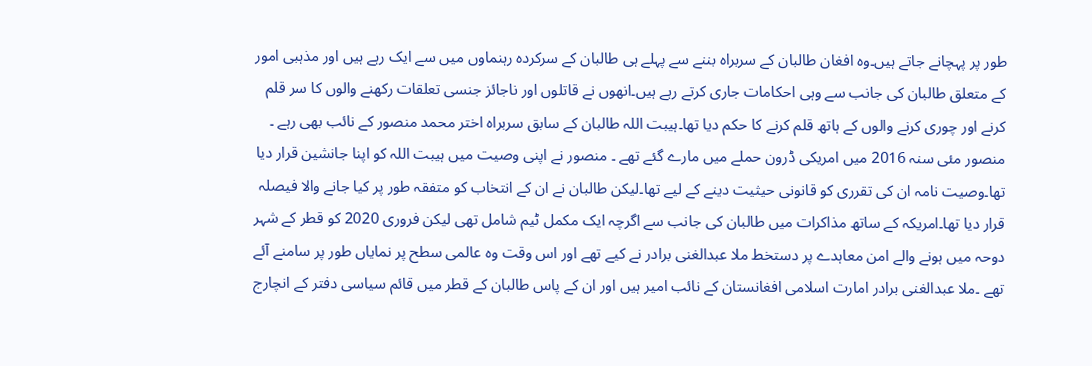طور پر پہچانے جاتے ہیں۔وہ افغان طالبان کے سربراہ بننے سے پہلے ہی طالبان کے سرکردہ رہنماوں میں سے ایک رہے ہیں اور مذہبی امور کے متعلق طالبان کی جانب سے وہی احکامات جاری کرتے رہے ہیں۔انھوں نے قاتلوں اور ناجائز جنسی تعلقات رکھنے والوں کا سر قلم کرنے اور چوری کرنے والوں کے ہاتھ قلم کرنے کا حکم دیا تھا۔ہیبت اللہ طالبان کے سابق سربراہ اختر محمد منصور کے نائب بھی رہے ۔ منصور مئی سنہ 2016 میں امریکی ڈرون حملے میں مارے گئے تھے ۔ منصور نے اپنی وصیت میں ہیبت اللہ کو اپنا جانشین قرار دیا تھا۔وصیت نامہ ان کی تقرری کو قانونی حیثیت دینے کے لیے تھا۔لیکن طالبان نے ان کے انتخاب کو متفقہ طور پر کیا جانے والا فیصلہ قرار دیا تھا۔امریکہ کے ساتھ مذاکرات میں طالبان کی جانب سے اگرچہ ایک مکمل ٹیم شامل تھی لیکن فروری 2020 کو قطر کے شہر دوحہ میں ہونے والے امن معاہدے پر دستخط ملا عبدالغنی برادر نے کیے تھے اور اس وقت وہ عالمی سطح پر نمایاں طور پر سامنے آئے تھے ۔ملا عبدالغنی برادر امارت اسلامی افغانستان کے نائب امیر ہیں اور ان کے پاس طالبان کے قطر میں قائم سیاسی دفتر کے انچارج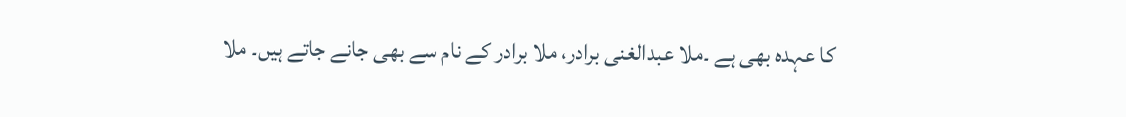کا عہدہ بھی ہے ۔ملا عبدالغنی برادر، ملا برادر کے نام سے بھی جانے جاتے ہیں۔ ملا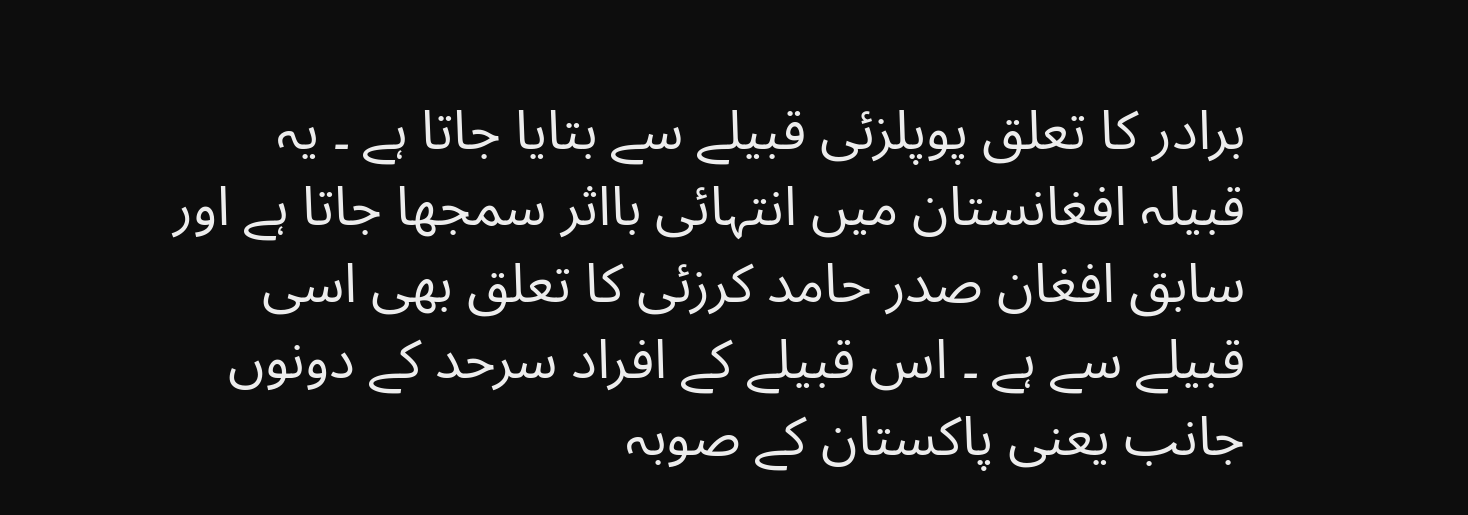برادر کا تعلق پوپلزئی قبیلے سے بتایا جاتا ہے ۔ یہ قبیلہ افغانستان میں انتہائی بااثر سمجھا جاتا ہے اور سابق افغان صدر حامد کرزئی کا تعلق بھی اسی قبیلے سے ہے ۔ اس قبیلے کے افراد سرحد کے دونوں جانب یعنی پاکستان کے صوبہ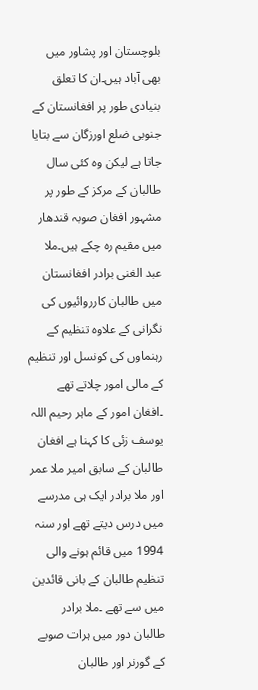بلوچستان اور پشاور میں بھی آباد ہیں۔ان کا تعلق بنیادی طور پر افغانستان کے جنوبی ضلع اورزگان سے بتایا جاتا ہے لیکن وہ کئی سال طالبان کے مرکز کے طور پر مشہور افغان صوبہ قندھار میں مقیم رہ چکے ہیں۔ملا عبد الغنی برادر افغانستان میں طالبان کارروائیوں کی نگرانی کے علاوہ تنظیم کے رہنماوں کی کونسل اور تنظیم کے مالی امور چلاتے تھے ۔افغان امور کے ماہر رحیم اللہ یوسف زئی کا کہنا ہے افغان طالبان کے سابق امیر ملا عمر اور ملا برادر ایک ہی مدرسے میں درس دیتے تھے اور سنہ 1994 میں قائم ہونے والی تنظیم طالبان کے بانی قائدین میں سے تھے ۔ملا برادر طالبان دور میں ہرات صوبے کے گورنر اور طالبان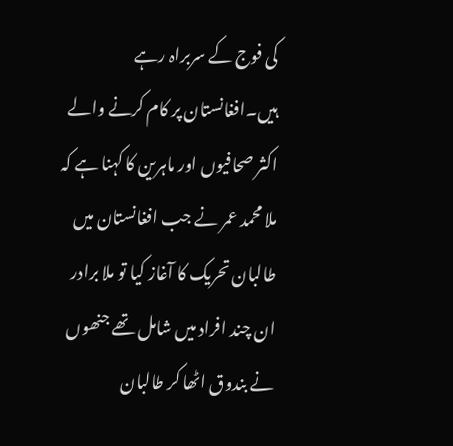کی فوج کے سربراہ رہے ہیں۔افغانستان پر کام کرنے والے اکثر صحافیوں اور ماہرین کا کہنا ہے کہ ملا محمد عمر نے جب افغانستان میں طالبان تحریک کا آغاز کیا تو ملا برادر ان چند افراد میں شامل تھے جنھوں نے بندوق اٹھا کر طالبان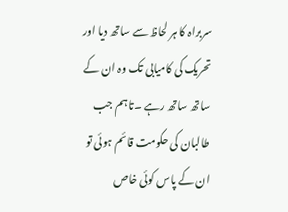سربراہ کا ہر لحاظ سے ساتھ دیا اور تحریک کی کامیابی تک وہ ان کے ساتھ ساتھ رہے ۔تاہم جب طالبان کی حکومت قائم ہوئی تو ان کے پاس کوئی خاص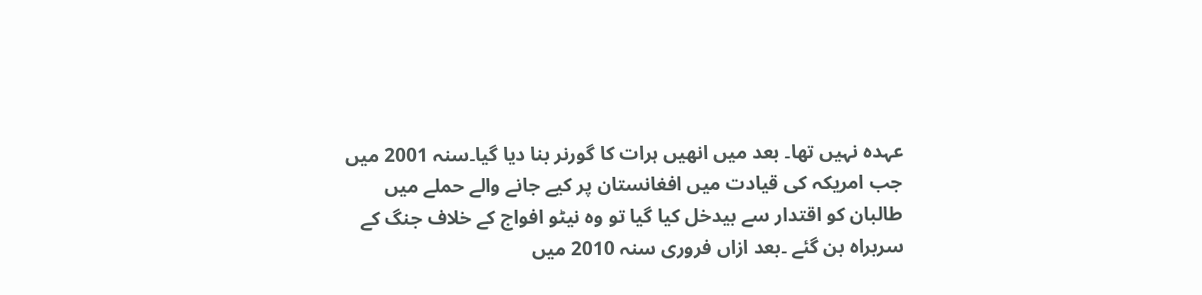عہدہ نہیں تھا۔ بعد میں انھیں ہرات کا گورنر بنا دیا گیا۔سنہ 2001 میں جب امریکہ کی قیادت میں افغانستان پر کیے جانے والے حملے میں طالبان کو اقتدار سے بیدخل کیا گیا تو وہ نیٹو افواج کے خلاف جنگ کے سربراہ بن گئے ۔بعد ازاں فروری سنہ 2010 میں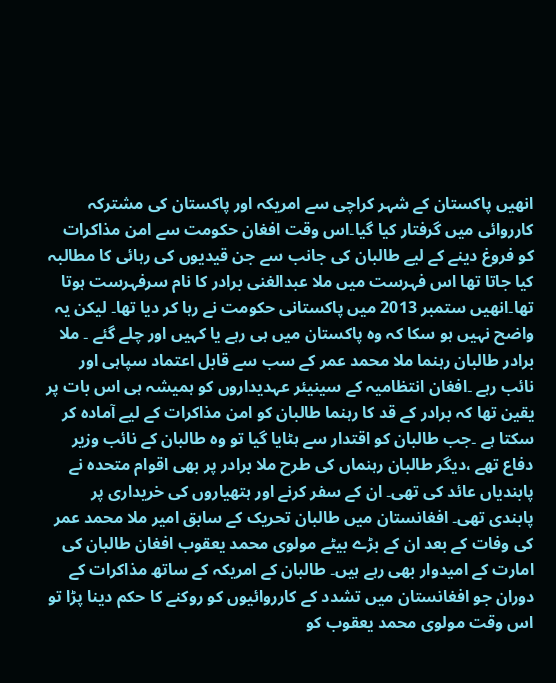انھیں پاکستان کے شہر کراچی سے امریکہ اور پاکستان کی مشترکہ کارروائی میں گرفتار کیا گیا۔اس وقت افغان حکومت سے امن مذاکرات کو فروغ دینے کے لیے طالبان کی جانب سے جن قیدیوں کی رہائی کا مطالبہ کیا جاتا تھا اس فہرست میں ملا عبدالغنی برادر کا نام سرفہرست ہوتا تھا۔انھیں ستمبر 2013 میں پاکستانی حکومت نے رہا کر دیا تھا۔ لیکن یہ واضح نہیں ہو سکا کہ وہ پاکستان میں ہی رہے یا کہیں اور چلے گئے ۔ ملا برادر طالبان رہنما ملا محمد عمر کے سب سے قابل اعتماد سپاہی اور نائب رہے ۔افغان انتظامیہ کے سینیئر عہدیداروں کو ہمیشہ ہی اس بات پر یقین تھا کہ برادر کے قد کا رہنما طالبان کو امن مذاکرات کے لیے آمادہ کر سکتا ہے ۔جب طالبان کو اقتدار سے ہٹایا گیا تو وہ طالبان کے نائب وزیر دفاع تھے ،دیگر طالبان رہنماں کی طرح ملا برادر پر بھی اقوام متحدہ نے پابندیاں عائد کی تھی۔ ان کے سفر کرنے اور ہتھیاروں کی خریداری پر پابندی تھی۔ افغانستان میں طالبان تحریک کے سابق امیر ملا محمد عمر کی وفات کے بعد ان کے بڑے بیٹے مولوی محمد یعقوب افغان طالبان کی امارت کے امیدوار بھی رہے ہیں۔ طالبان کے امریکہ کے ساتھ مذاکرات کے دوران جو افغانستان میں تشدد کے کارروائیوں کو روکنے کا حکم دینا پڑا تو اس وقت مولوی محمد یعقوب کو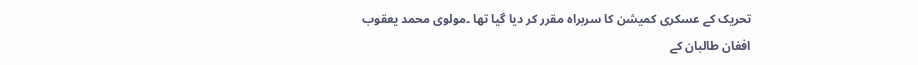تحریک کے عسکری کمیشن کا سربراہ مقرر کر دیا گیا تھا ۔مولوی محمد یعقوب افغان طالبان کے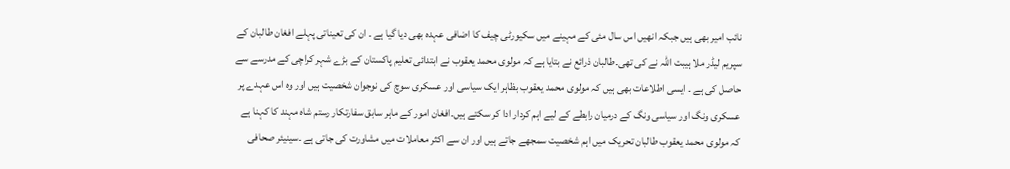نائب امیر بھی ہیں جبکہ انھیں اس سال مئی کے مہینے میں سکیورٹی چیف کا اضافی عہدہ بھی دیا گیا ہے ۔ ان کی تعیناتی پہلے افغان طالبان کے سپریم لیڈر ملا ہیبت اللہ نے کی تھی۔طالبان ذرائع نے بتایا ہے کہ مولوی محمد یعقوب نے ابتدائی تعلیم پاکستان کے بڑے شہر کراچی کے مدرسے سے حاصل کی ہے ۔ ایسی اطلاعات بھی ہیں کہ مولوی محمد یعقوب بظاہر ایک سیاسی اور عسکری سوچ کی نوجوان شخصیت ہیں اور وہ اس عہدے پر عسکری ونگ اور سیاسی ونگ کے درمیان رابطے کے لیے اہم کردار ادا کر سکتے ہیں۔افغان امور کے ماہر سابق سفارتکار رستم شاہ مہند کا کہنا ہے کہ مولوی محمد یعقوب طالبان تحریک میں اہم شخصیت سمجھے جاتے ہیں اور ان سے اکثر معاملات میں مشاورت کی جاتی ہے ۔سینیئر صحافی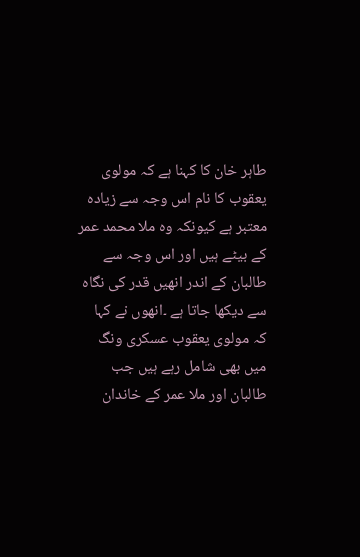طاہر خان کا کہنا ہے کہ مولوی یعقوب کا نام اس وجہ سے زیادہ معتبر ہے کیونکہ وہ ملا محمد عمر کے بیٹے ہیں اور اس وجہ سے طالبان کے اندر انھیں قدر کی نگاہ سے دیکھا جاتا ہے ۔انھوں نے کہا کہ مولوی یعقوب عسکری ونگ میں بھی شامل رہے ہیں جب طالبان اور ملا عمر کے خاندان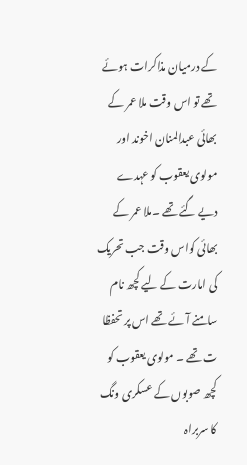کے درمیان مذاکرات ہوئے تھے تو اس وقت ملا عمر کے بھائی عبدالمنان اخوند اور مولوی یعقوب کو عہدے دیے گئے تھے ۔ملا عمر کے بھائی کواس وقت جب تحریک کی امارت کے لیے کچھ نام سامنے آئے تھے اس پر تحفظا ت تھے ۔ مولوی یعقوب کو کچھ صوبوں کے عسکری ونگ کا سربراہ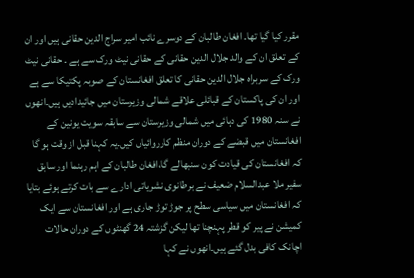مقرر کیا گیا تھا۔ افغان طالبان کے دوسرے نائب امیر سراج الدین حقانی ہیں اور ان کے تعلق ان کے والد جلال الدین حقانی کے حقانی نیٹ ورک سے ہے ۔ حقانی نیٹ ورک کے سربراہ جلال الدین حقانی کا تعلق افغانستان کے صوبہ پکتیکا سے ہے اور ان کی پاکستان کے قبائلی علاقے شمالی وزیرستان میں جائیدادیں ہیں۔انھوں نے سنہ 1980 کی دہائی میں شمالی وزیرستان سے سابقہ سویت یونین کے افغانستان میں قبضے کے دوران منظم کارروائیاں کیں۔یہ کہنا قبل از وقت ہو گا کہ افغانستان کی قیادت کون سنبھالے گا،افغان طالبان کے اہم رہنما اور سابق سفیر ملا عبدالسلام ضعیف نے برطانوی نشریاتی ادارے سے بات کرتے ہوئے بتایا کہ افغانستان میں سیاسی سطح پر جوڑ توڑ جاری ہے اور افغانستان سے ایک کمیشن نے پیر کو قطر پہنچنا تھا لیکن گزشتہ 24 گھنٹوں کے دوران حالات اچانک کافی بدل گئے ہیں۔انھوں نے کہا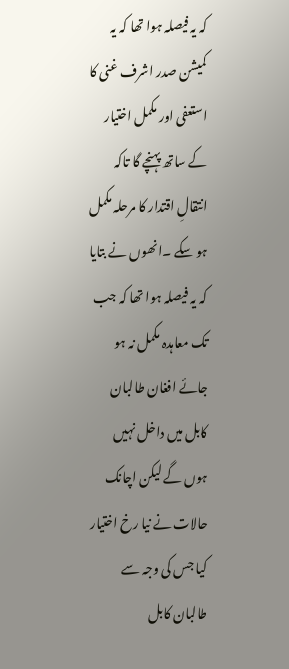کہ یہ فیصلہ ہوا تھا کہ یہ کمیشن صدر اشرف غنی کا استعفی اور مکمل اختیار کے ساتھ پہنچے گا تاکہ انتقالِ اقتدار کا مرحلہ مکمل ہو سکے ۔انھوں نے بتایا کہ یہ فیصلہ ہوا تھا کہ جب تک معاہدہ مکمل نہ ہو جائے افغان طالبان کابل میں داخل نہیں ہوں گے لیکن اچانک حالات نے نیا رخ اختیار کیا جس کی وجہ سے طالبان کابل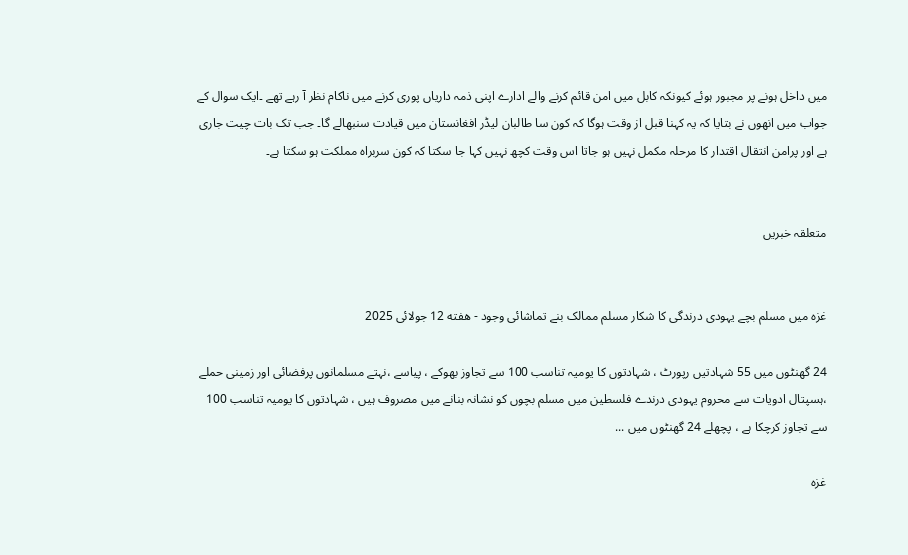میں داخل ہونے پر مجبور ہوئے کیونکہ کابل میں امن قائم کرنے والے ادارے اپنی ذمہ داریاں پوری کرنے میں ناکام نظر آ رہے تھے ۔ایک سوال کے جواب میں انھوں نے بتایا کہ یہ کہنا قبل از وقت ہوگا کہ کون سا طالبان لیڈر افغانستان میں قیادت سنبھالے گا۔ جب تک بات چیت جاری ہے اور پرامن انتقال اقتدار کا مرحلہ مکمل نہیں ہو جاتا اس وقت کچھ نہیں کہا جا سکتا کہ کون سربراہ مملکت ہو سکتا ہے۔


متعلقہ خبریں


غزہ میں مسلم بچے یہودی درندگی کا شکار مسلم ممالک بنے تماشائی وجود - هفته 12 جولائی 2025

24 گھنٹوں میں 55 شہادتیں رپورٹ ، شہادتوں کا یومیہ تناسب 100 سے تجاوز بھوکے ، پیاسے ،نہتے مسلمانوں پرفضائی اور زمینی حملے ،ہسپتال ادویات سے محروم یہودی درندے فلسطین میں مسلم بچوں کو نشانہ بنانے میں مصروف ہیں ، شہادتوں کا یومیہ تناسب 100 سے تجاوز کرچکا ہے ، پچھلے 24 گھنٹوں میں ...

غزہ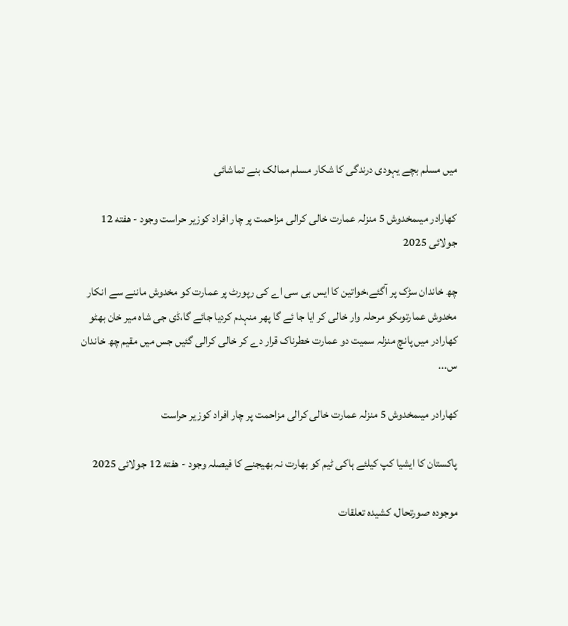میں مسلم بچے یہودی درندگی کا شکار مسلم ممالک بنے تماشائی

کھارادر میںمخدوش 5 منزلہ عمارت خالی کرالی مزاحمت پر چار افراد کوزیر حراست وجود - هفته 12 جولائی 2025

چھ خاندان سڑک پر آگئے،خواتین کا ایس بی سی اے کی رپورٹ پر عمارت کو مخدوش ماننے سے انکار مخدوش عمارتوںکو مرحلہ وار خالی کر ایا جا ئے گا پھر منہدم کردیا جائے گا،ڈی جی شاہ میر خان بھٹو کھارادر میں پانچ منزلہ سمیت دو عمارت خطرناک قرار دے کر خالی کرالی گئیں جس میں مقیم چھ خاندان س...

کھارادر میںمخدوش 5 منزلہ عمارت خالی کرالی مزاحمت پر چار افراد کوزیر حراست

پاکستان کا ایشیا کپ کیلئے ہاکی ٹیم کو بھارت نہ بھیجنے کا فیصلہ وجود - هفته 12 جولائی 2025

موجودہ صورتحال، کشیدہ تعلقات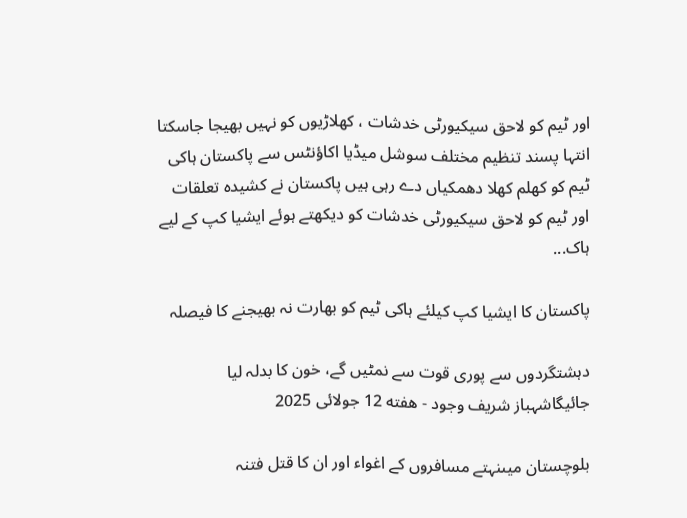اور ٹیم کو لاحق سیکیورٹی خدشات ، کھلاڑیوں کو نہیں بھیجا جاسکتا انتہا پسند تنظیم مختلف سوشل میڈیا اکاؤنٹس سے پاکستان ہاکی ٹیم کو کھلم کھلا دھمکیاں دے رہی ہیں پاکستان نے کشیدہ تعلقات اور ٹیم کو لاحق سیکیورٹی خدشات کو دیکھتے ہوئے ایشیا کپ کے لیے ہاک...

پاکستان کا ایشیا کپ کیلئے ہاکی ٹیم کو بھارت نہ بھیجنے کا فیصلہ

دہشتگردوں سے پوری قوت سے نمٹیں گے، خون کا بدلہ لیا جائیگاشہباز شریف وجود - هفته 12 جولائی 2025

بلوچستان میںنہتے مسافروں کے اغواء اور ان کا قتل فتنہ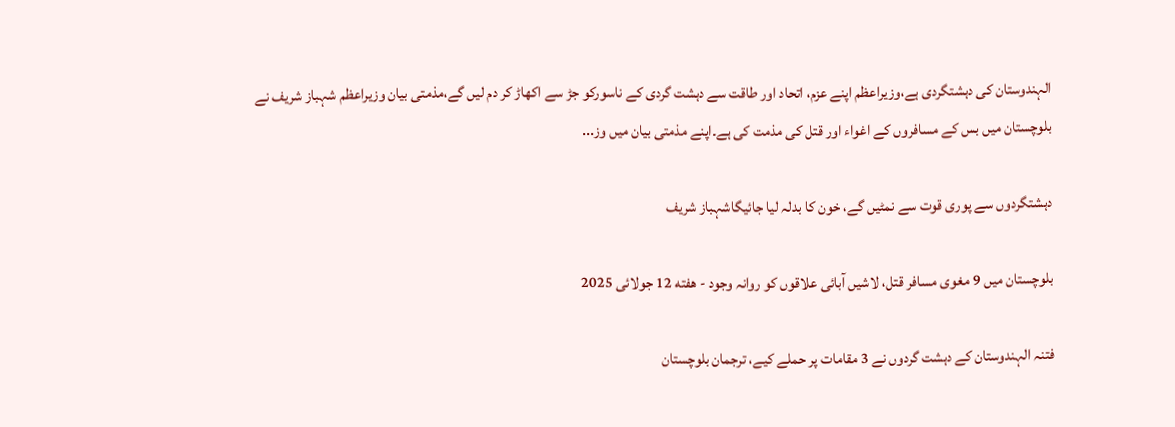الہندوستان کی دہشتگردی ہے،وزیراعظم اپنے عزم، اتحاد اور طاقت سے دہشت گردی کے ناسورکو جڑ سے اکھاڑ کر دم لیں گے،مذمتی بیان وزیراعظم شہباز شریف نے بلوچستان میں بس کے مسافروں کے اغواء اور قتل کی مذمت کی ہے۔اپنے مذمتی بیان میں وز...

دہشتگردوں سے پوری قوت سے نمٹیں گے، خون کا بدلہ لیا جائیگاشہباز شریف

بلوچستان میں 9 مغوی مسافر قتل، لاشیں آبائی علاقوں کو روانہ وجود - هفته 12 جولائی 2025

فتنہ الہندوستان کے دہشت گردوں نے 3 مقامات پر حملے کیے، ترجمان بلوچستان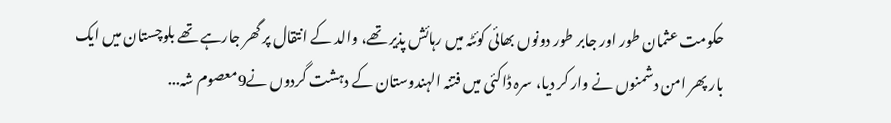حکومت عثمان طور اور جابر طور دونوں بھائی کوئٹہ میں رہائش پذیر تھے، والد کے انتقال پر گھر جارہے تھے بلوچستان میں ایک بار پھر امن دشمنوں نے وار کر دیا، سرہ ڈاکئی میں فتنہ الہندوستان کے دہشت گردوں نے9معصوم شہ...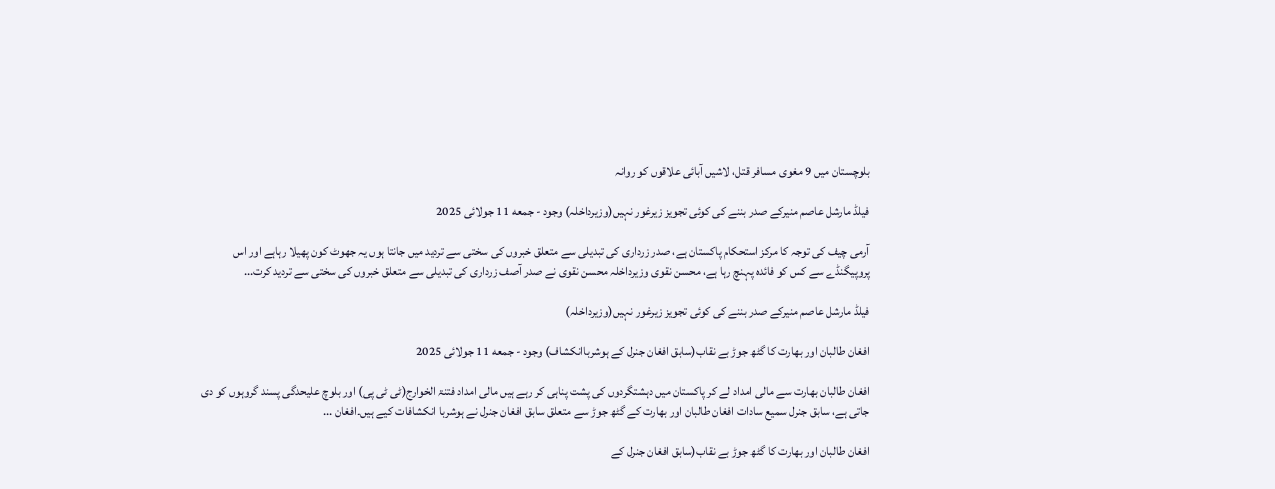بلوچستان میں 9 مغوی مسافر قتل، لاشیں آبائی علاقوں کو روانہ

فیلڈ مارشل عاصم منیرکے صدر بننے کی کوئی تجویز زیرغور نہیں(وزیرداخلہ) وجود - جمعه 11 جولائی 2025

آرمی چیف کی توجہ کا مرکز استحکام پاکستان ہے، صدر زرداری کی تبدیلی سے متعلق خبروں کی سختی سے تردید میں جانتا ہوں یہ جھوٹ کون پھیلا رہاہے اور اس پروپیگنڈے سے کس کو فائدہ پہنچ رہا ہے، محسن نقوی وزیرداخلہ محسن نقوی نے صدر آصف زرداری کی تبدیلی سے متعلق خبروں کی سختی سے تردید کرت...

فیلڈ مارشل عاصم منیرکے صدر بننے کی کوئی تجویز زیرغور نہیں(وزیرداخلہ)

افغان طالبان اور بھارت کا گٹھ جوڑ بے نقاب(سابق افغان جنرل کے ہوشرباانکشاف) وجود - جمعه 11 جولائی 2025

افغان طالبان بھارت سے مالی امداد لے کر پاکستان میں دہشتگردوں کی پشت پناہی کر رہے ہیں مالی امداد فتنۃ الخوارج(ٹی ٹی پی) اور بلوچ علیحدگی پسند گروہوں کو دی جاتی ہے، سابق جنرل سمیع سادات افغان طالبان اور بھارت کے گٹھ جوڑ سے متعلق سابق افغان جنرل نے ہوشربا انکشافات کیے ہیں۔افغان ...

افغان طالبان اور بھارت کا گٹھ جوڑ بے نقاب(سابق افغان جنرل کے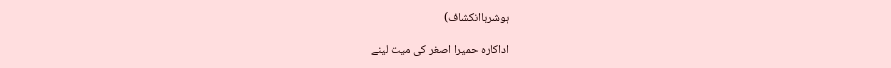ہوشرباانکشاف)

اداکارہ حمیرا اصغر کی میت لینے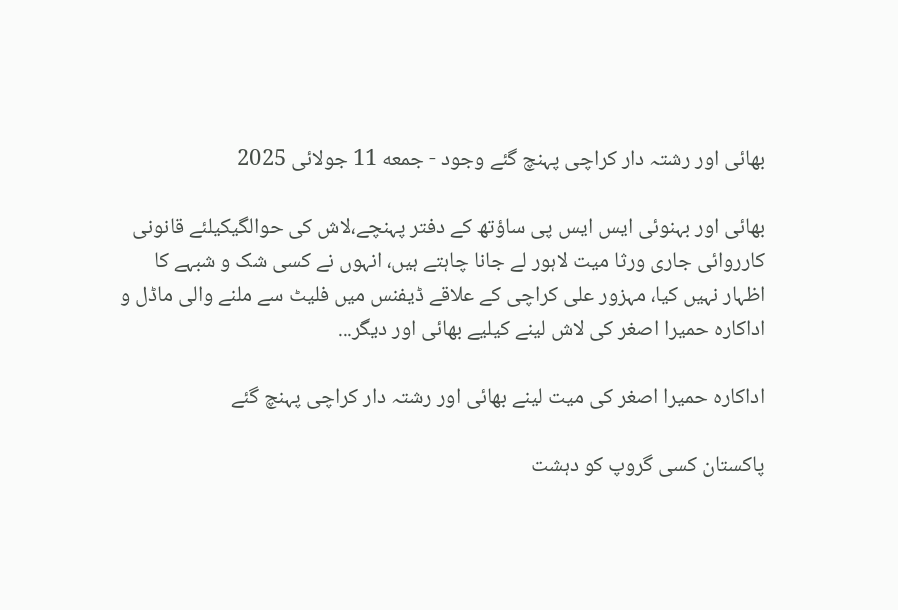بھائی اور رشتہ دار کراچی پہنچ گئے وجود - جمعه 11 جولائی 2025

بھائی اور بہنوئی ایس ایس پی ساؤتھ کے دفتر پہنچے،لاش کی حوالگیکیلئے قانونی کارروائی جاری ورثا میت لاہور لے جانا چاہتے ہیں، انہوں نے کسی شک و شبہے کا اظہار نہیں کیا، مہزور علی کراچی کے علاقے ڈیفنس میں فلیٹ سے ملنے والی ماڈل و اداکارہ حمیرا اصغر کی لاش لینے کیلیے بھائی اور دیگر...

اداکارہ حمیرا اصغر کی میت لینے بھائی اور رشتہ دار کراچی پہنچ گئے

پاکستان کسی گروپ کو دہشت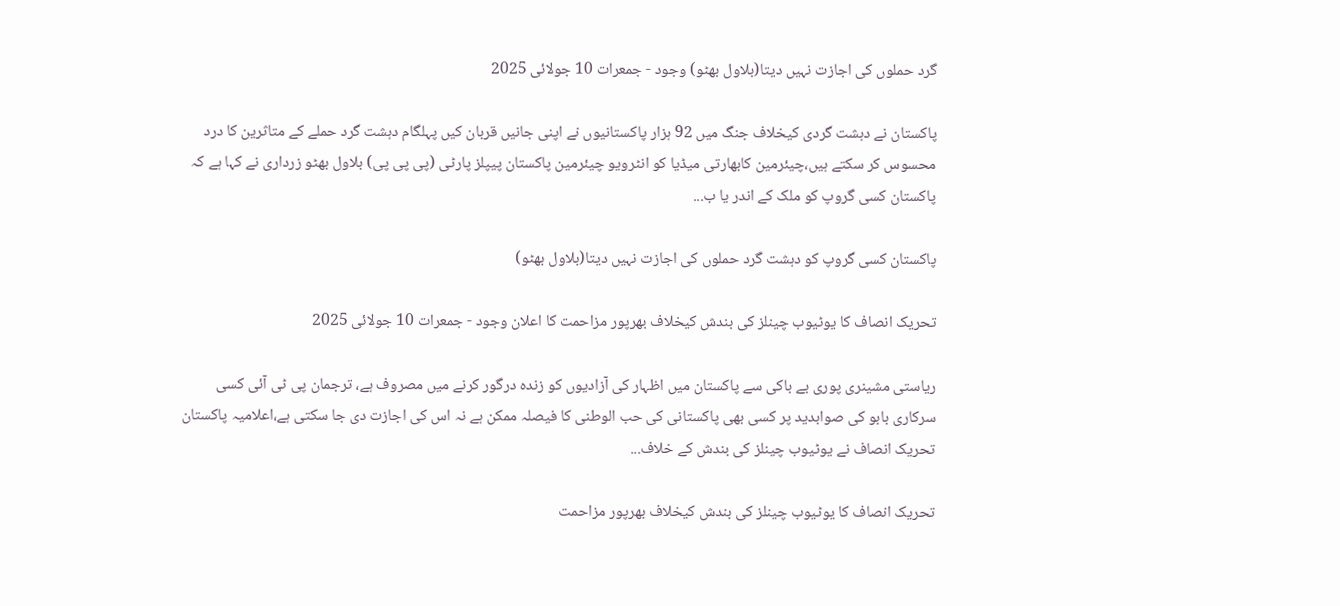گرد حملوں کی اجازت نہیں دیتا(بلاول بھٹو) وجود - جمعرات 10 جولائی 2025

پاکستان نے دہشت گردی کیخلاف جنگ میں 92 ہزار پاکستانیوں نے اپنی جانیں قربان کیں پہلگام دہشت گرد حملے کے متاثرین کا درد محسوس کر سکتے ہیں،چیئرمین کابھارتی میڈیا کو انٹرویو چیئرمین پاکستان پیپلز پارٹی (پی پی پی) بلاول بھٹو زرداری نے کہا ہے کہ پاکستان کسی گروپ کو ملک کے اندر یا ب...

پاکستان کسی گروپ کو دہشت گرد حملوں کی اجازت نہیں دیتا(بلاول بھٹو)

تحریک انصاف کا یوٹیوب چینلز کی بندش کیخلاف بھرپور مزاحمت کا اعلان وجود - جمعرات 10 جولائی 2025

ریاستی مشینری پوری بے باکی سے پاکستان میں اظہار کی آزادیوں کو زندہ درگور کرنے میں مصروف ہے، ترجمان پی ٹی آئی کسی سرکاری بابو کی صوابدید پر کسی بھی پاکستانی کی حب الوطنی کا فیصلہ ممکن ہے نہ اس کی اجازت دی جا سکتی ہے،اعلامیہ پاکستان تحریک انصاف نے یوٹیوب چینلز کی بندش کے خلاف...

تحریک انصاف کا یوٹیوب چینلز کی بندش کیخلاف بھرپور مزاحمت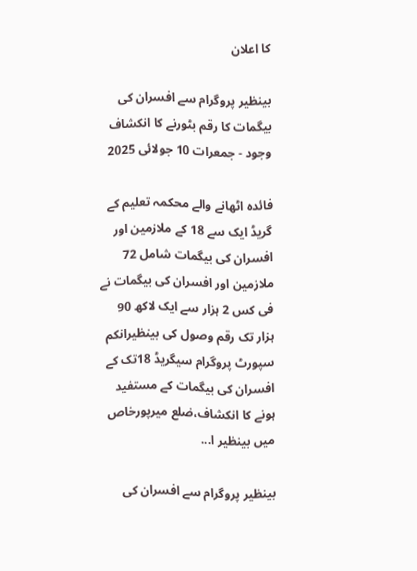کا اعلان

بینظیر پروگرام سے افسران کی بیگمات کا رقم بٹورنے کا انکشاف وجود - جمعرات 10 جولائی 2025

فائدہ اٹھانے والے محکمہ تعلیم کے گریڈ ایک سے 18 کے ملازمین اور افسران کی بیگمات شامل 72 ملازمین اور افسران کی بیگمات نے فی کس 2 ہزار سے ایک لاکھ 90 ہزار تک رقم وصول کی بینظیرانکم سپورٹ پروگرام سیگریڈ 18تک کے افسران کی بیگمات کے مستفید ہونے کا انکشاف،ضلع میرپورخاص میں بینظیر ا...

بینظیر پروگرام سے افسران کی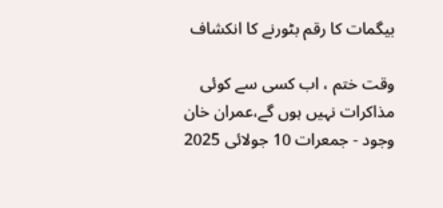بیگمات کا رقم بٹورنے کا انکشاف

وقت ختم ، اب کسی سے کوئی مذاکرات نہیں ہوں گے،عمران خان وجود - جمعرات 10 جولائی 2025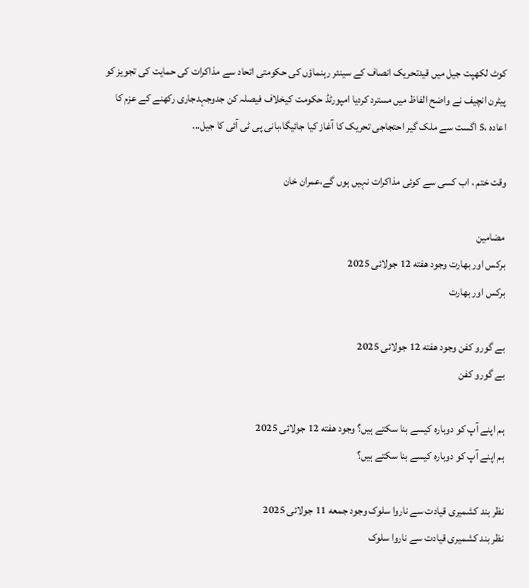کوٹ لکھپت جیل میں قیدتحریک انصاف کے سینئر رہنماؤں کی حکومتی اتحاد سے مذاکرات کی حمایت کی تجویز کو پیٹرن انچیف نے واضح الفاظ میں مسترد کردیا امپورٹڈ حکومت کیخلاف فیصلہ کن جدوجہدجاری رکھنے کے عزم کا اعادہ ،5 اگست سے ملک گیر احتجاجی تحریک کا آغاز کیا جائیگا،بانی پی ٹی آئی کا جیل...

وقت ختم ، اب کسی سے کوئی مذاکرات نہیں ہوں گے،عمران خان

مضامین
برکس اور بھارت وجود هفته 12 جولائی 2025
برکس اور بھارت

بے گورو کفن وجود هفته 12 جولائی 2025
بے گورو کفن

ہم اپنے آپ کو دوبارہ کیسے بنا سکتے ہیں؟ وجود هفته 12 جولائی 2025
ہم اپنے آپ کو دوبارہ کیسے بنا سکتے ہیں؟

نظر بند کشمیری قیادت سے ناروا سلوک وجود جمعه 11 جولائی 2025
نظر بند کشمیری قیادت سے ناروا سلوک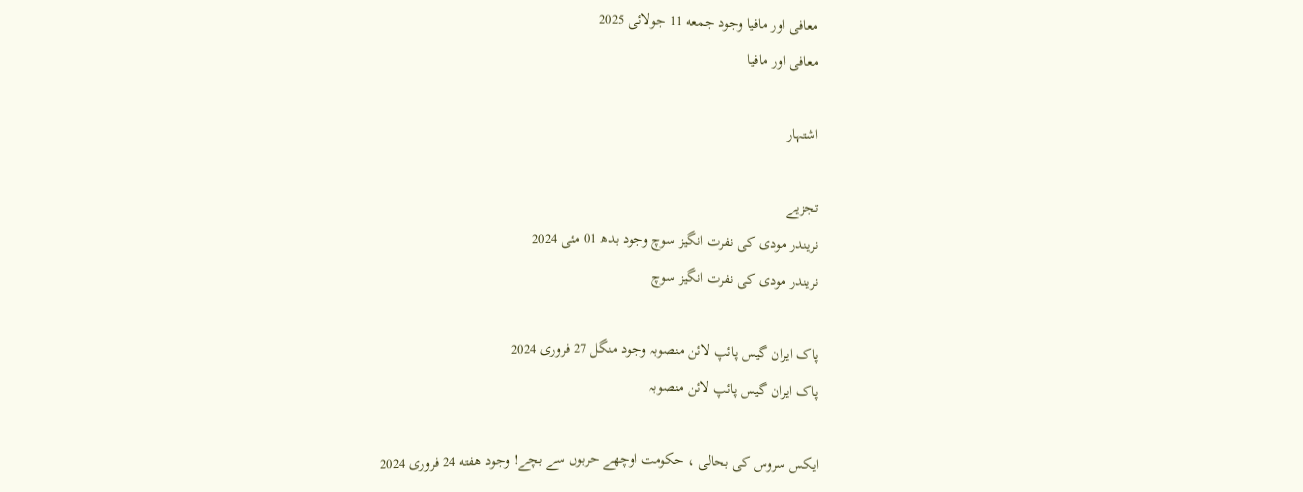معافی اور مافیا وجود جمعه 11 جولائی 2025
معافی اور مافیا

اشتہار

تجزیے
نریندر مودی کی نفرت انگیز سوچ وجود بدھ 01 مئی 2024
نریندر مودی کی نفرت انگیز سوچ

پاک ایران گیس پائپ لائن منصوبہ وجود منگل 27 فروری 2024
پاک ایران گیس پائپ لائن منصوبہ

ایکس سروس کی بحالی ، حکومت اوچھے حربوں سے بچے! وجود هفته 24 فروری 2024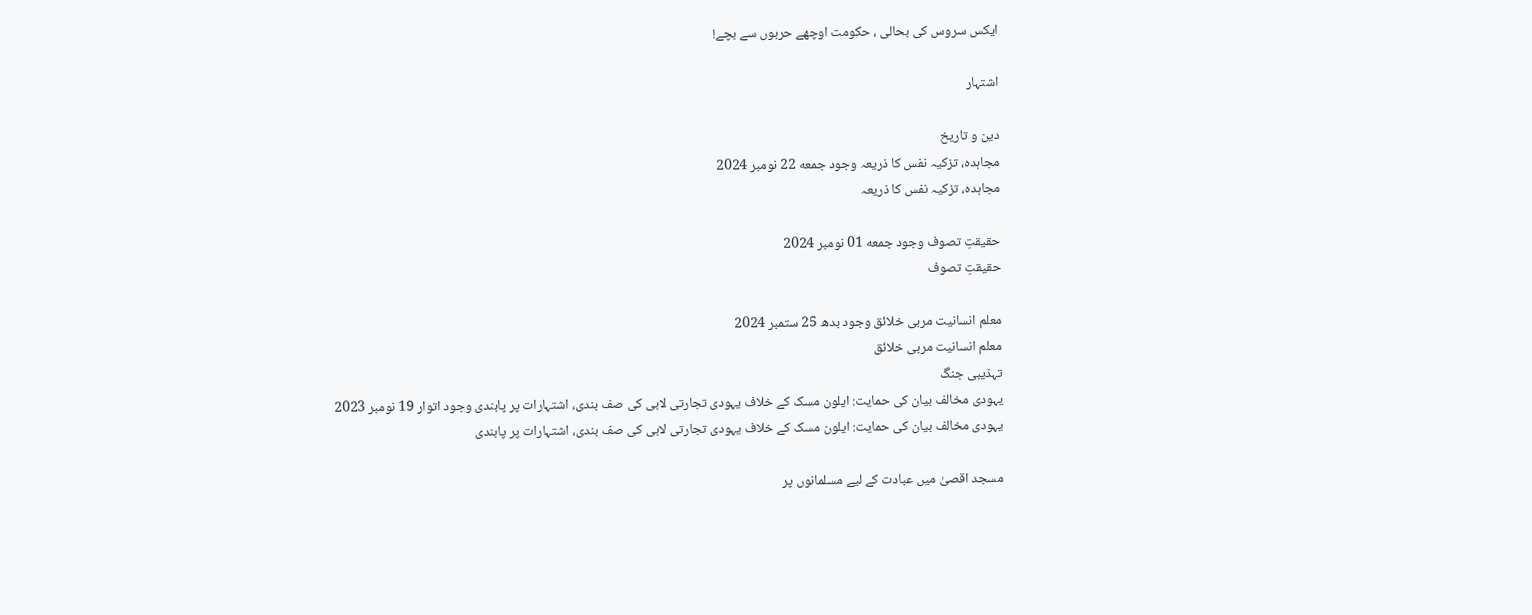ایکس سروس کی بحالی ، حکومت اوچھے حربوں سے بچے!

اشتہار

دین و تاریخ
مجاہدہ، تزکیہ نفس کا ذریعہ وجود جمعه 22 نومبر 2024
مجاہدہ، تزکیہ نفس کا ذریعہ

حقیقتِ تصوف وجود جمعه 01 نومبر 2024
حقیقتِ تصوف

معلم انسانیت مربی خلائق وجود بدھ 25 ستمبر 2024
معلم انسانیت مربی خلائق
تہذیبی جنگ
یہودی مخالف بیان کی حمایت: ایلون مسک کے خلاف یہودی تجارتی لابی کی صف بندی، اشتہارات پر پابندی وجود اتوار 19 نومبر 2023
یہودی مخالف بیان کی حمایت: ایلون مسک کے خلاف یہودی تجارتی لابی کی صف بندی، اشتہارات پر پابندی

مسجد اقصیٰ میں عبادت کے لیے مسلمانوں پر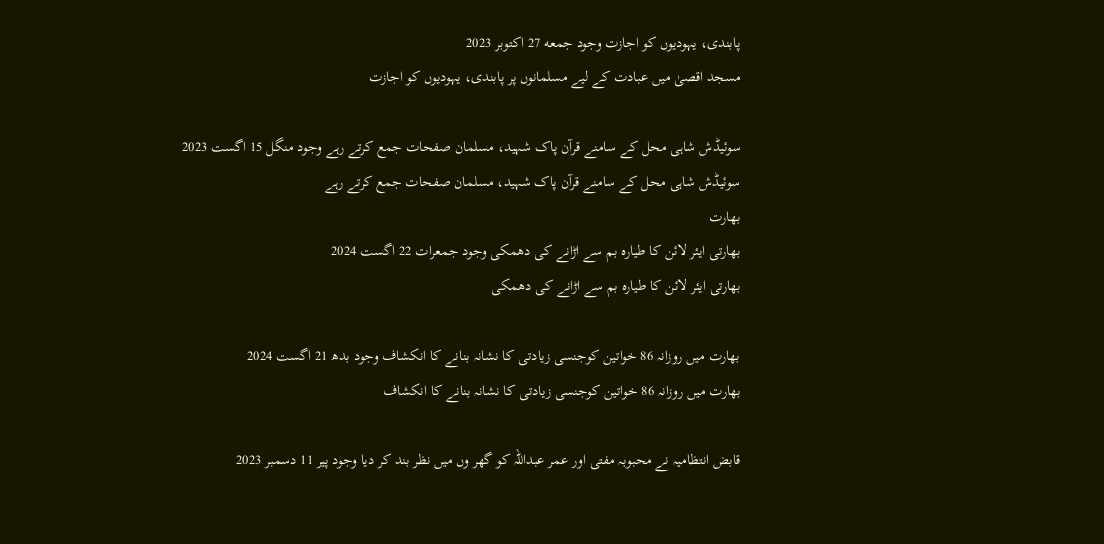پابندی، یہودیوں کو اجازت وجود جمعه 27 اکتوبر 2023
مسجد اقصیٰ میں عبادت کے لیے مسلمانوں پر پابندی، یہودیوں کو اجازت

سوئیڈش شاہی محل کے سامنے قرآن پاک شہید، مسلمان صفحات جمع کرتے رہے وجود منگل 15 اگست 2023
سوئیڈش شاہی محل کے سامنے قرآن پاک شہید، مسلمان صفحات جمع کرتے رہے
بھارت
بھارتی ایئر لائن کا طیارہ بم سے اڑانے کی دھمکی وجود جمعرات 22 اگست 2024
بھارتی ایئر لائن کا طیارہ بم سے اڑانے کی دھمکی

بھارت میں روزانہ 86 خواتین کوجنسی زیادتی کا نشانہ بنانے کا انکشاف وجود بدھ 21 اگست 2024
بھارت میں روزانہ 86 خواتین کوجنسی زیادتی کا نشانہ بنانے کا انکشاف

قابض انتظامیہ نے محبوبہ مفتی اور عمر عبداللہ کو گھر وں میں نظر بند کر دیا وجود پیر 11 دسمبر 2023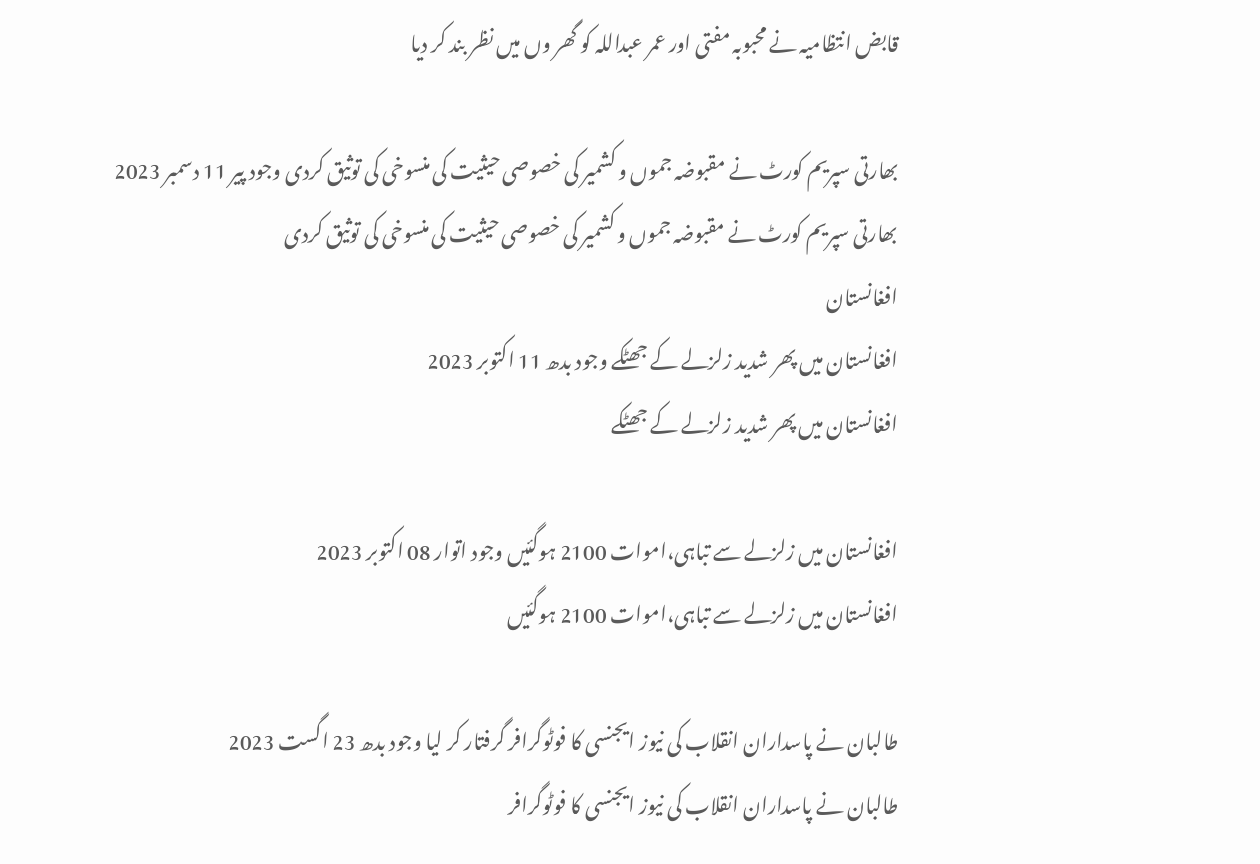قابض انتظامیہ نے محبوبہ مفتی اور عمر عبداللہ کو گھر وں میں نظر بند کر دیا

بھارتی سپریم کورٹ نے مقبوضہ جموں و کشمیر کی خصوصی حیثیت کی منسوخی کی توثیق کردی وجود پیر 11 دسمبر 2023
بھارتی سپریم کورٹ نے مقبوضہ جموں و کشمیر کی خصوصی حیثیت کی منسوخی کی توثیق کردی
افغانستان
افغانستان میں پھر شدید زلزلے کے جھٹکے وجود بدھ 11 اکتوبر 2023
افغانستان میں پھر شدید زلزلے کے جھٹکے

افغانستان میں زلزلے سے تباہی،اموات 2100 ہوگئیں وجود اتوار 08 اکتوبر 2023
افغانستان میں زلزلے سے تباہی،اموات 2100 ہوگئیں

طالبان نے پاسداران انقلاب کی نیوز ایجنسی کا فوٹوگرافر گرفتار کر لیا وجود بدھ 23 اگست 2023
طالبان نے پاسداران انقلاب کی نیوز ایجنسی کا فوٹوگرافر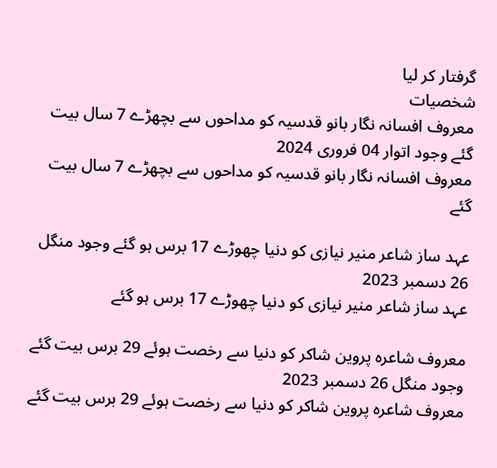گرفتار کر لیا
شخصیات
معروف افسانہ نگار بانو قدسیہ کو مداحوں سے بچھڑے 7 سال بیت گئے وجود اتوار 04 فروری 2024
معروف افسانہ نگار بانو قدسیہ کو مداحوں سے بچھڑے 7 سال بیت گئے

عہد ساز شاعر منیر نیازی کو دنیا چھوڑے 17 برس ہو گئے وجود منگل 26 دسمبر 2023
عہد ساز شاعر منیر نیازی کو دنیا چھوڑے 17 برس ہو گئے

معروف شاعرہ پروین شاکر کو دنیا سے رخصت ہوئے 29 برس بیت گئے وجود منگل 26 دسمبر 2023
معروف شاعرہ پروین شاکر کو دنیا سے رخصت ہوئے 29 برس بیت گئے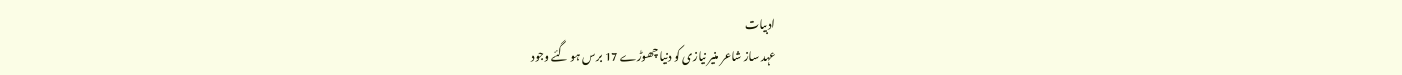ادبیات
عہد ساز شاعر منیر نیازی کو دنیا چھوڑے 17 برس ہو گئے وجود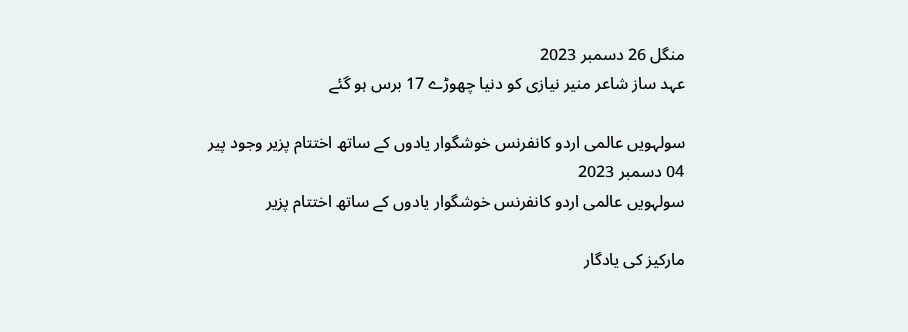منگل 26 دسمبر 2023
عہد ساز شاعر منیر نیازی کو دنیا چھوڑے 17 برس ہو گئے

سولہویں عالمی اردو کانفرنس خوشگوار یادوں کے ساتھ اختتام پزیر وجود پیر 04 دسمبر 2023
سولہویں عالمی اردو کانفرنس خوشگوار یادوں کے ساتھ اختتام پزیر

مارکیز کی یادگار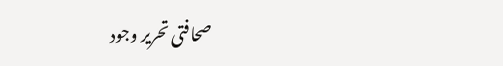صحافتی تحریر وجود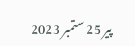پیر 25 ستمبر 2023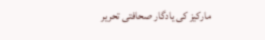مارکیز کی یادگار صحافتی تحریر